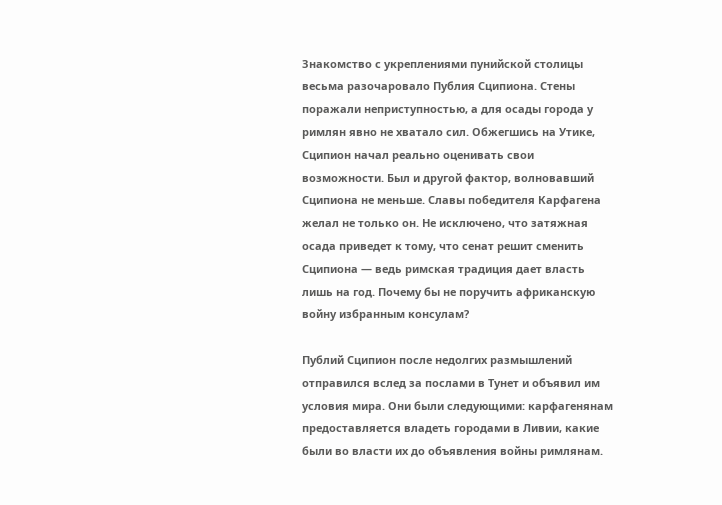Знакомство с укреплениями пунийской столицы весьма разочаровало Публия Сципиона. Стены поражали неприступностью, а для осады города у римлян явно не хватало сил. Обжегшись на Утике, Сципион начал реально оценивать свои возможности. Был и другой фактор, волновавший Сципиона не меньше. Славы победителя Карфагена желал не только он. Не исключено, что затяжная осада приведет к тому, что сенат решит сменить Сципиона — ведь римская традиция дает власть лишь на год. Почему бы не поручить африканскую войну избранным консулам?

Публий Сципион после недолгих размышлений отправился вслед за послами в Тунет и объявил им условия мира. Они были следующими: карфагенянам предоставляется владеть городами в Ливии, какие были во власти их до объявления войны римлянам.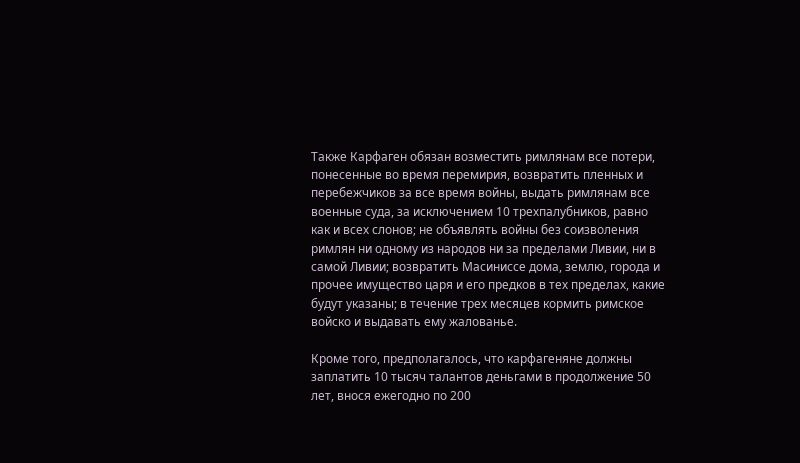Также Карфаген обязан возместить римлянам все потери, понесенные во время перемирия, возвратить пленных и перебежчиков за все время войны, выдать римлянам все военные суда, за исключением 10 трехпалубников, равно как и всех слонов; не объявлять войны без соизволения римлян ни одному из народов ни за пределами Ливии, ни в самой Ливии; возвратить Масиниссе дома, землю, города и прочее имущество царя и его предков в тех пределах, какие будут указаны; в течение трех месяцев кормить римское войско и выдавать ему жалованье.

Кроме того, предполагалось, что карфагеняне должны заплатить 10 тысяч талантов деньгами в продолжение 50 лет, внося ежегодно по 200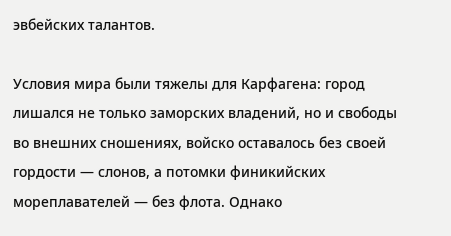эвбейских талантов.

Условия мира были тяжелы для Карфагена: город лишался не только заморских владений, но и свободы во внешних сношениях, войско оставалось без своей гордости — слонов, а потомки финикийских мореплавателей — без флота. Однако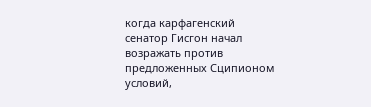когда карфагенский сенатор Гисгон начал возражать против предложенных Сципионом условий,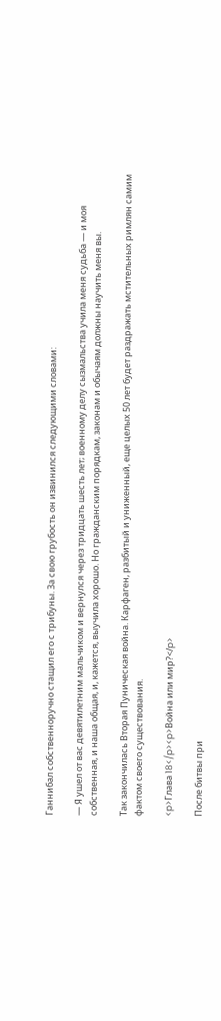Ганнибал собственноручно стащил его с трибуны. За свою грубость он извинился следующими словами:

— Я ушел от вас девятилетним мальчиком и вернулся через тридцать шесть лет; военному делу сызмальства учила меня судьба — и моя собственная, и наша общая, и, кажется, выучила хорошо. Но гражданским порядкам, законам и обычаям должны научить меня вы.

Так закончилась Вторая Пуническая война. Карфаген, разбитый и униженный, еще целых 50 лет будет раздражать мстительных римлян самим фактом своего существования.

<p>Глава 18</p><p>Война или мир?</p>

После битвы при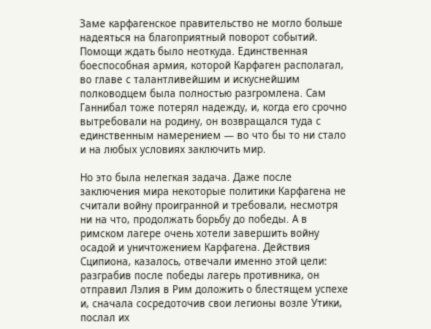Заме карфагенское правительство не могло больше надеяться на благоприятный поворот событий. Помощи ждать было неоткуда. Единственная боеспособная армия, которой Карфаген располагал, во главе с талантливейшим и искуснейшим полководцем была полностью разгромлена. Сам Ганнибал тоже потерял надежду, и, когда его срочно вытребовали на родину, он возвращался туда с единственным намерением — во что бы то ни стало и на любых условиях заключить мир.

Но это была нелегкая задача. Даже после заключения мира некоторые политики Карфагена не считали войну проигранной и требовали, несмотря ни на что, продолжать борьбу до победы. А в римском лагере очень хотели завершить войну осадой и уничтожением Карфагена. Действия Сципиона, казалось, отвечали именно этой цели: разграбив после победы лагерь противника, он отправил Лэлия в Рим доложить о блестящем успехе и, сначала сосредоточив свои легионы возле Утики, послал их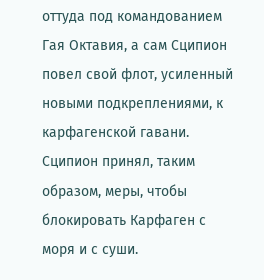оттуда под командованием Гая Октавия, а сам Сципион повел свой флот, усиленный новыми подкреплениями, к карфагенской гавани. Сципион принял, таким образом, меры, чтобы блокировать Карфаген с моря и с суши.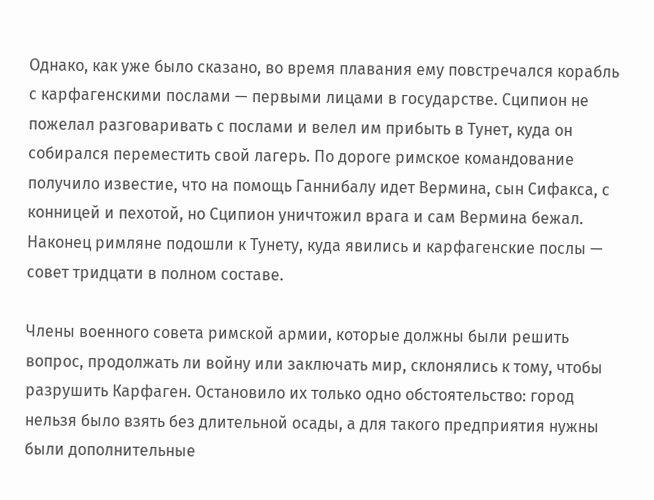Однако, как уже было сказано, во время плавания ему повстречался корабль с карфагенскими послами — первыми лицами в государстве. Сципион не пожелал разговаривать с послами и велел им прибыть в Тунет, куда он собирался переместить свой лагерь. По дороге римское командование получило известие, что на помощь Ганнибалу идет Вермина, сын Сифакса, с конницей и пехотой, но Сципион уничтожил врага и сам Вермина бежал. Наконец римляне подошли к Тунету, куда явились и карфагенские послы — совет тридцати в полном составе.

Члены военного совета римской армии, которые должны были решить вопрос, продолжать ли войну или заключать мир, склонялись к тому, чтобы разрушить Карфаген. Остановило их только одно обстоятельство: город нельзя было взять без длительной осады, а для такого предприятия нужны были дополнительные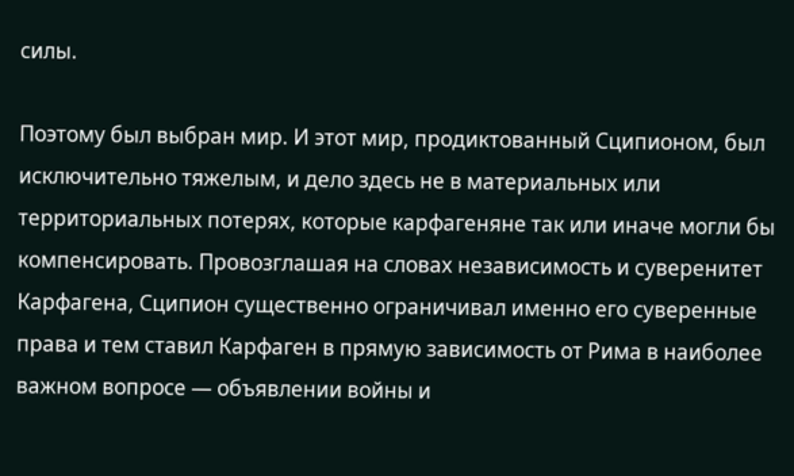силы.

Поэтому был выбран мир. И этот мир, продиктованный Сципионом, был исключительно тяжелым, и дело здесь не в материальных или территориальных потерях, которые карфагеняне так или иначе могли бы компенсировать. Провозглашая на словах независимость и суверенитет Карфагена, Сципион существенно ограничивал именно его суверенные права и тем ставил Карфаген в прямую зависимость от Рима в наиболее важном вопросе — объявлении войны и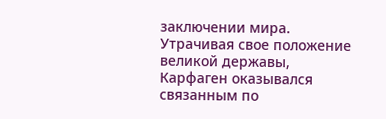заключении мира. Утрачивая свое положение великой державы, Карфаген оказывался связанным по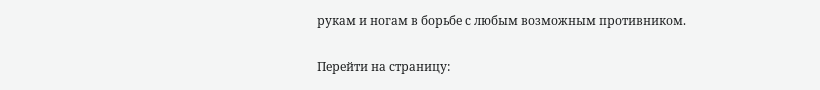рукам и ногам в борьбе с любым возможным противником.

Перейти на страницу: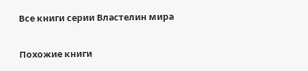Все книги серии Властелин мира

Похожие книги